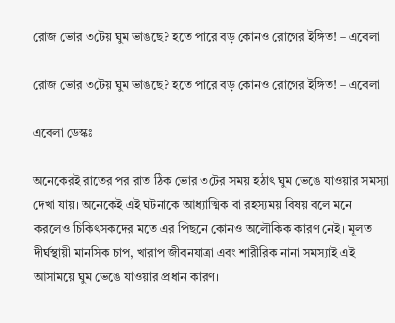রোজ ভোর ৩টেয় ঘুম ভাঙছে? হতে পারে বড় কোনও রোগের ইঙ্গিত! – এবেলা

রোজ ভোর ৩টেয় ঘুম ভাঙছে? হতে পারে বড় কোনও রোগের ইঙ্গিত! – এবেলা

এবেলা ডেস্কঃ

অনেকেরই রাতের পর রাত ঠিক ভোর ৩টের সময় হঠাৎ ঘুম ভেঙে যাওয়ার সমস্যা দেখা যায়। অনেকেই এই ঘটনাকে আধ্যাত্মিক বা রহস্যময় বিষয় বলে মনে করলেও চিকিৎসকদের মতে এর পিছনে কোনও অলৌকিক কারণ নেই। মূলত দীর্ঘস্থায়ী মানসিক চাপ, খারাপ জীবনযাত্রা এবং শারীরিক নানা সমস্যাই এই আসাময়ে ঘুম ভেঙে যাওয়ার প্রধান কারণ।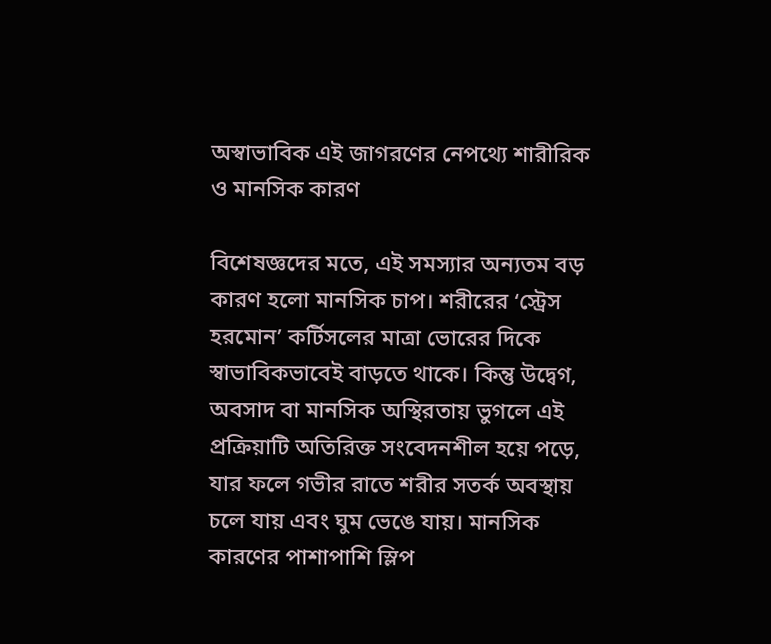অস্বাভাবিক এই জাগরণের নেপথ্যে শারীরিক ও মানসিক কারণ

বিশেষজ্ঞদের মতে, এই সমস্যার অন্যতম বড় কারণ হলো মানসিক চাপ। শরীরের ‘স্ট্রেস হরমোন’ কর্টিসলের মাত্রা ভোরের দিকে স্বাভাবিকভাবেই বাড়তে থাকে। কিন্তু উদ্বেগ, অবসাদ বা মানসিক অস্থিরতায় ভুগলে এই প্রক্রিয়াটি অতিরিক্ত সংবেদনশীল হয়ে পড়ে, যার ফলে গভীর রাতে শরীর সতর্ক অবস্থায় চলে যায় এবং ঘুম ভেঙে যায়। মানসিক কারণের পাশাপাশি স্লিপ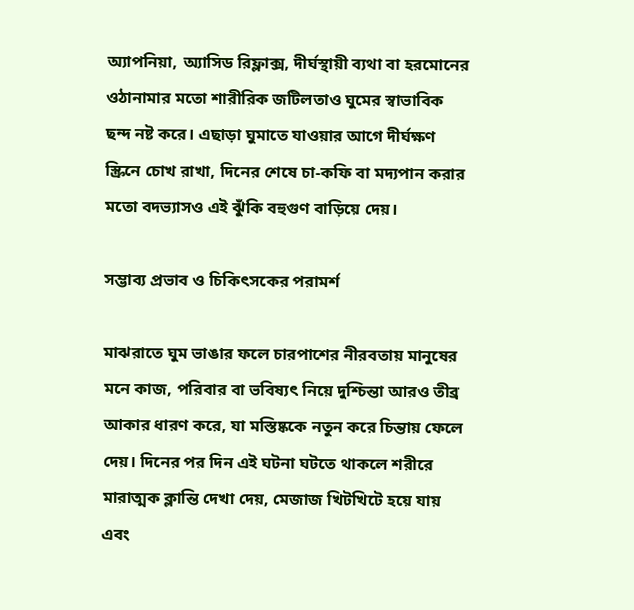অ্যাপনিয়া, অ্যাসিড রিফ্লাক্স, দীর্ঘস্থায়ী ব্যথা বা হরমোনের ওঠানামার মতো শারীরিক জটিলতাও ঘুমের স্বাভাবিক ছন্দ নষ্ট করে। এছাড়া ঘুমাতে যাওয়ার আগে দীর্ঘক্ষণ স্ক্রিনে চোখ রাখা, দিনের শেষে চা-কফি বা মদ্যপান করার মতো বদভ্যাসও এই ঝুঁকি বহুগুণ বাড়িয়ে দেয়।

সম্ভাব্য প্রভাব ও চিকিৎসকের পরামর্শ

মাঝরাতে ঘুম ভাঙার ফলে চারপাশের নীরবতায় মানুষের মনে কাজ, পরিবার বা ভবিষ্যৎ নিয়ে দুশ্চিন্তা আরও তীব্র আকার ধারণ করে, যা মস্তিষ্ককে নতুন করে চিন্তায় ফেলে দেয়। দিনের পর দিন এই ঘটনা ঘটতে থাকলে শরীরে মারাত্মক ক্লান্তি দেখা দেয়, মেজাজ খিটখিটে হয়ে যায় এবং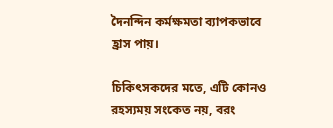দৈনন্দিন কর্মক্ষমতা ব্যাপকভাবে হ্রাস পায়।

চিকিৎসকদের মতে, এটি কোনও রহস্যময় সংকেত নয়, বরং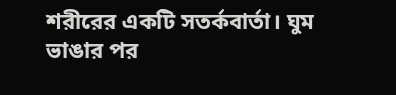শরীরের একটি সতর্কবার্তা। ঘুম ভাঙার পর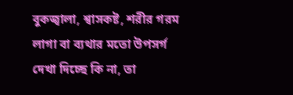বুকজ্বালা, শ্বাসকষ্ট, শরীর গরম লাগা বা ব্যথার মতো উপসর্গ দেখা দিচ্ছে কি না, তা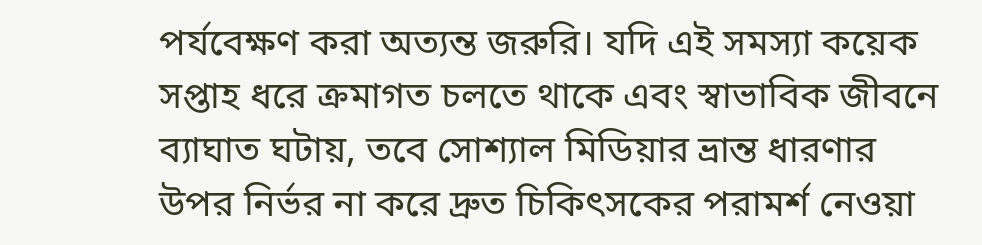পর্যবেক্ষণ করা অত্যন্ত জরুরি। যদি এই সমস্যা কয়েক সপ্তাহ ধরে ক্রমাগত চলতে থাকে এবং স্বাভাবিক জীবনে ব্যাঘাত ঘটায়, তবে সোশ্যাল মিডিয়ার ভ্রান্ত ধারণার উপর নির্ভর না করে দ্রুত চিকিৎসকের পরামর্শ নেওয়া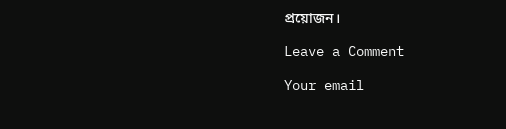প্রয়োজন।

Leave a Comment

Your email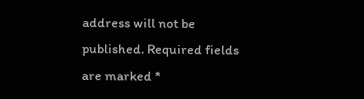address will not be published. Required fields are marked *